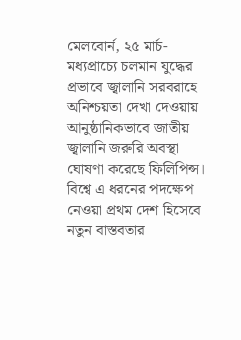মেলবোর্ন, ২৫ মার্চ- মধ্যপ্রাচ্যে চলমান যুদ্ধের প্রভাবে জ্বালানি সরবরাহে অনিশ্চয়তা দেখা দেওয়ায় আনুষ্ঠানিকভাবে জাতীয় জ্বালানি জরুরি অবস্থা ঘোষণা করেছে ফিলিপিন্স। বিশ্বে এ ধরনের পদক্ষেপ নেওয়া প্রথম দেশ হিসেবে নতুন বাস্তবতার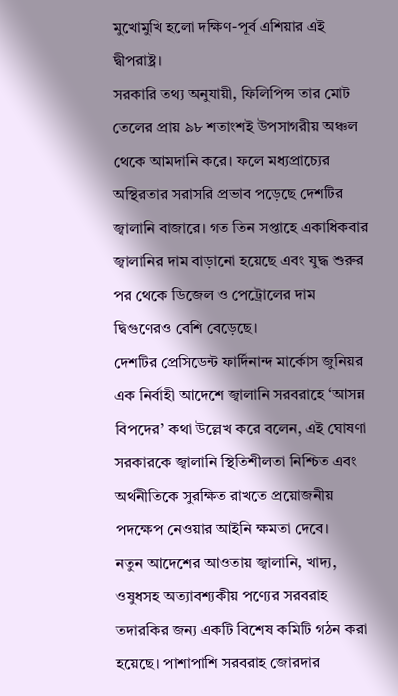মুখোমুখি হলো দক্ষিণ-পূর্ব এশিয়ার এই দ্বীপরাষ্ট্র।
সরকারি তথ্য অনুযায়ী, ফিলিপিন্স তার মোট তেলের প্রায় ৯৮ শতাংশই উপসাগরীয় অঞ্চল থেকে আমদানি করে। ফলে মধ্যপ্রাচ্যের অস্থিরতার সরাসরি প্রভাব পড়েছে দেশটির জ্বালানি বাজারে। গত তিন সপ্তাহে একাধিকবার জ্বালানির দাম বাড়ানো হয়েছে এবং যুদ্ধ শুরুর পর থেকে ডিজেল ও পেট্রোলের দাম দ্বিগুণেরও বেশি বেড়েছে।
দেশটির প্রেসিডেন্ট ফার্দিনান্দ মার্কোস জুনিয়র এক নির্বাহী আদেশে জ্বালানি সরবরাহে ‘আসন্ন বিপদের’ কথা উল্লেখ করে বলেন, এই ঘোষণা সরকারকে জ্বালানি স্থিতিশীলতা নিশ্চিত এবং অর্থনীতিকে সুরক্ষিত রাখতে প্রয়োজনীয় পদক্ষেপ নেওয়ার আইনি ক্ষমতা দেবে।
নতুন আদেশের আওতায় জ্বালানি, খাদ্য, ওষুধসহ অত্যাবশ্যকীয় পণ্যের সরবরাহ তদারকির জন্য একটি বিশেষ কমিটি গঠন করা হয়েছে। পাশাপাশি সরবরাহ জোরদার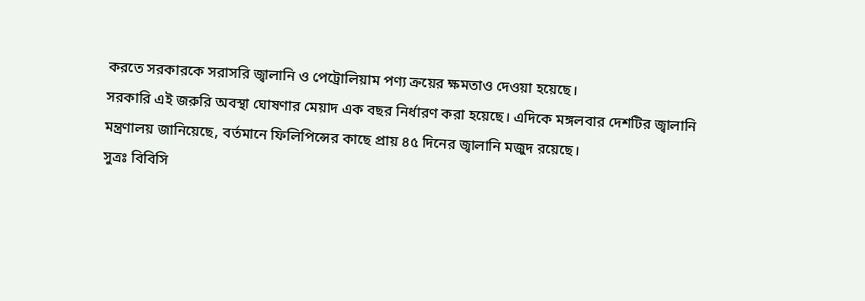করতে সরকারকে সরাসরি জ্বালানি ও পেট্রোলিয়াম পণ্য ক্রয়ের ক্ষমতাও দেওয়া হয়েছে।
সরকারি এই জরুরি অবস্থা ঘোষণার মেয়াদ এক বছর নির্ধারণ করা হয়েছে। এদিকে মঙ্গলবার দেশটির জ্বালানি মন্ত্রণালয় জানিয়েছে, বর্তমানে ফিলিপিন্সের কাছে প্রায় ৪৫ দিনের জ্বালানি মজুদ রয়েছে।
সুত্রঃ বিবিসি